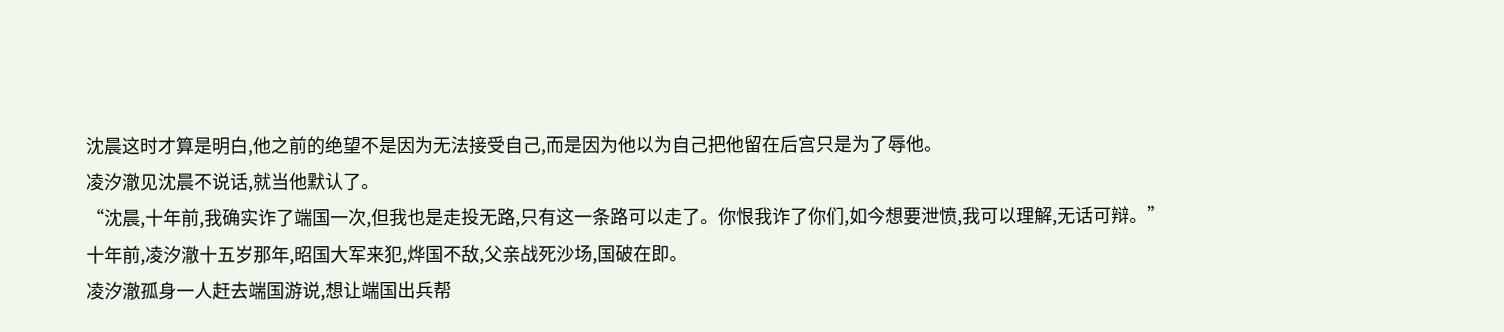沈晨这时才算是明白,他之前的绝望不是因为无法接受自己,而是因为他以为自己把他留在后宫只是为了辱他。
凌汐澈见沈晨不说话,就当他默认了。
“沈晨,十年前,我确实诈了端国一次,但我也是走投无路,只有这一条路可以走了。你恨我诈了你们,如今想要泄愤,我可以理解,无话可辩。”
十年前,凌汐澈十五岁那年,昭国大军来犯,烨国不敌,父亲战死沙场,国破在即。
凌汐澈孤身一人赶去端国游说,想让端国出兵帮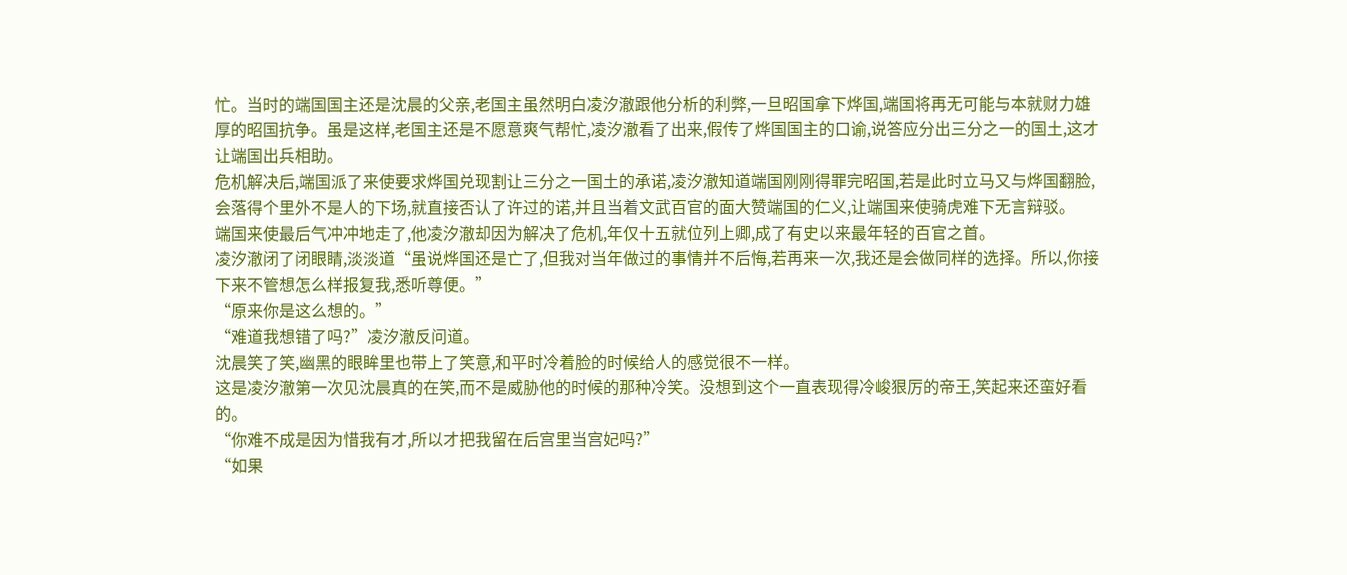忙。当时的端国国主还是沈晨的父亲,老国主虽然明白凌汐澈跟他分析的利弊,一旦昭国拿下烨国,端国将再无可能与本就财力雄厚的昭国抗争。虽是这样,老国主还是不愿意爽气帮忙,凌汐澈看了出来,假传了烨国国主的口谕,说答应分出三分之一的国土,这才让端国出兵相助。
危机解决后,端国派了来使要求烨国兑现割让三分之一国土的承诺,凌汐澈知道端国刚刚得罪完昭国,若是此时立马又与烨国翻脸,会落得个里外不是人的下场,就直接否认了许过的诺,并且当着文武百官的面大赞端国的仁义,让端国来使骑虎难下无言辩驳。
端国来使最后气冲冲地走了,他凌汐澈却因为解决了危机,年仅十五就位列上卿,成了有史以来最年轻的百官之首。
凌汐澈闭了闭眼睛,淡淡道“虽说烨国还是亡了,但我对当年做过的事情并不后悔,若再来一次,我还是会做同样的选择。所以,你接下来不管想怎么样报复我,悉听尊便。”
“原来你是这么想的。”
“难道我想错了吗?”凌汐澈反问道。
沈晨笑了笑,幽黑的眼眸里也带上了笑意,和平时冷着脸的时候给人的感觉很不一样。
这是凌汐澈第一次见沈晨真的在笑,而不是威胁他的时候的那种冷笑。没想到这个一直表现得冷峻狠厉的帝王,笑起来还蛮好看的。
“你难不成是因为惜我有才,所以才把我留在后宫里当宫妃吗?”
“如果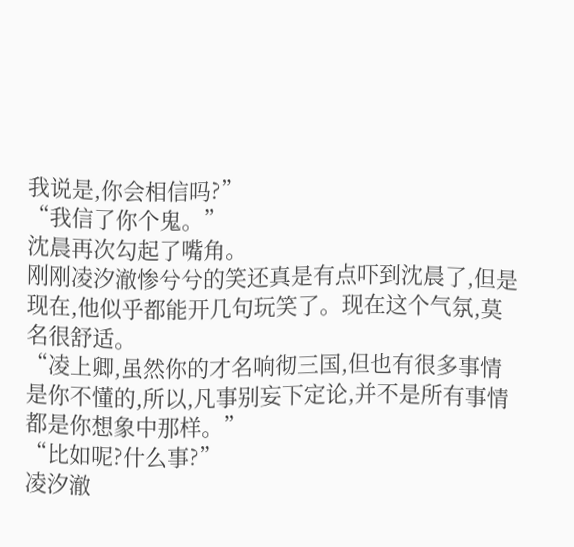我说是,你会相信吗?”
“我信了你个鬼。”
沈晨再次勾起了嘴角。
刚刚凌汐澈惨兮兮的笑还真是有点吓到沈晨了,但是现在,他似乎都能开几句玩笑了。现在这个气氛,莫名很舒适。
“凌上卿,虽然你的才名响彻三国,但也有很多事情是你不懂的,所以,凡事别妄下定论,并不是所有事情都是你想象中那样。”
“比如呢?什么事?”
凌汐澈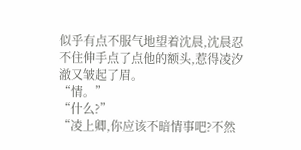似乎有点不服气地望着沈晨,沈晨忍不住伸手点了点他的额头,惹得凌汐澈又皱起了眉。
“情。”
“什么?”
“凌上卿,你应该不暗情事吧?不然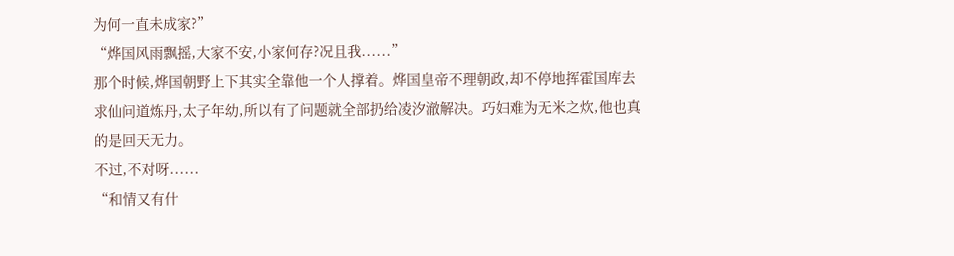为何一直未成家?”
“烨国风雨飘摇,大家不安,小家何存?况且我......”
那个时候,烨国朝野上下其实全靠他一个人撑着。烨国皇帝不理朝政,却不停地挥霍国库去求仙问道炼丹,太子年幼,所以有了问题就全部扔给凌汐澈解决。巧妇难为无米之炊,他也真的是回天无力。
不过,不对呀......
“和情又有什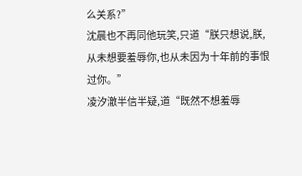么关系?”
沈晨也不再同他玩笑,只道“朕只想说,朕,从未想要羞辱你,也从未因为十年前的事恨过你。”
凌汐澈半信半疑,道“既然不想羞辱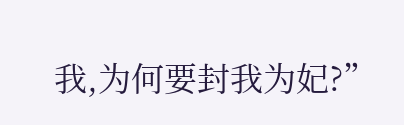我,为何要封我为妃?”